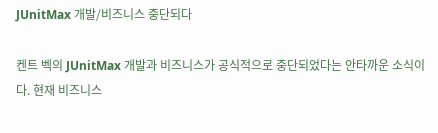JUnitMax 개발/비즈니스 중단되다

켄트 벡의 JUnitMax 개발과 비즈니스가 공식적으로 중단되었다는 안타까운 소식이다. 현재 비즈니스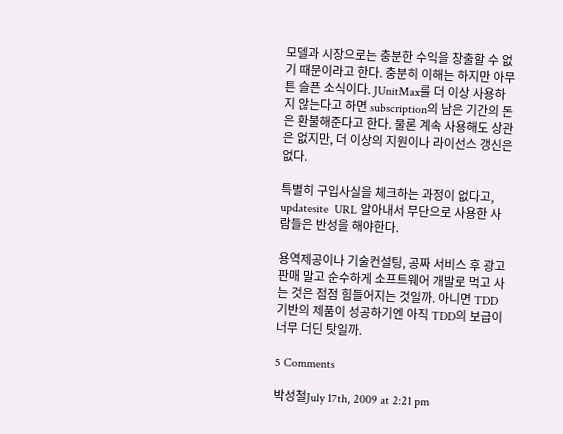모델과 시장으로는 충분한 수익을 창출할 수 없기 때문이라고 한다. 충분히 이해는 하지만 아무튼 슬픈 소식이다. JUnitMax를 더 이상 사용하지 않는다고 하면 subscription의 남은 기간의 돈은 환불해준다고 한다. 물론 계속 사용해도 상관은 없지만, 더 이상의 지원이나 라이선스 갱신은 없다.

특별히 구입사실을 체크하는 과정이 없다고, updatesite  URL 알아내서 무단으로 사용한 사람들은 반성을 해야한다.

용역제공이나 기술컨설팅, 공짜 서비스 후 광고판매 말고 순수하게 소프트웨어 개발로 먹고 사는 것은 점점 힘들어지는 것일까. 아니면 TDD기반의 제품이 성공하기엔 아직 TDD의 보급이 너무 더딘 탓일까.

5 Comments

박성철July 17th, 2009 at 2:21 pm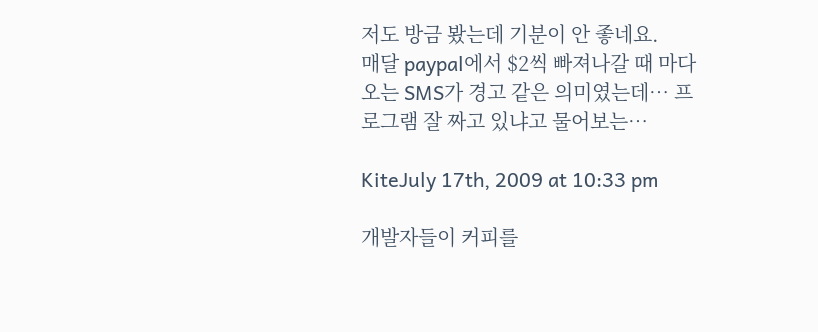저도 방금 봤는데 기분이 안 좋네요.
매달 paypal에서 $2씩 빠져나갈 때 마다 오는 SMS가 경고 같은 의미였는데… 프로그램 잘 짜고 있냐고 물어보는…

KiteJuly 17th, 2009 at 10:33 pm

개발자들이 커피를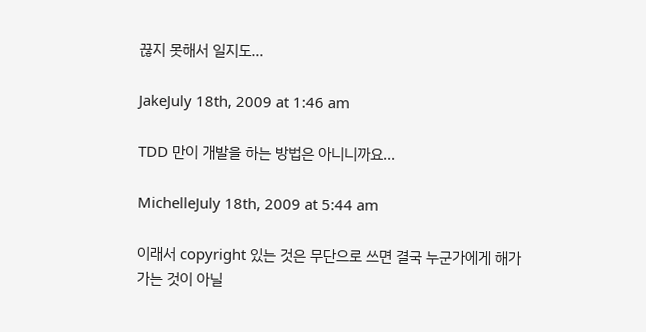끊지 못해서 일지도…

JakeJuly 18th, 2009 at 1:46 am

TDD 만이 개발을 하는 방법은 아니니까요…

MichelleJuly 18th, 2009 at 5:44 am

이래서 copyright 있는 것은 무단으로 쓰면 결국 누군가에게 해가 가는 것이 아닐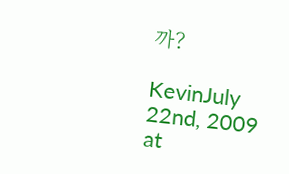까?

KevinJuly 22nd, 2009 at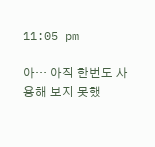11:05 pm

아… 아직 한번도 사용해 보지 못했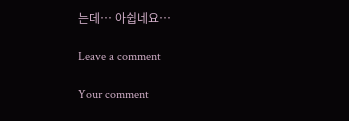는데… 아쉽네요…

Leave a comment

Your comment